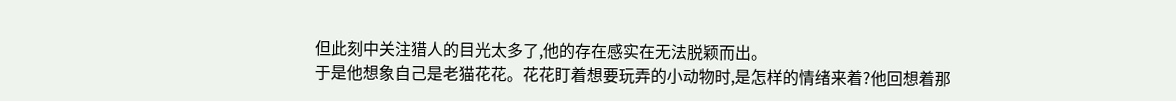但此刻中关注猎人的目光太多了,他的存在感实在无法脱颖而出。
于是他想象自己是老猫花花。花花盯着想要玩弄的小动物时,是怎样的情绪来着?他回想着那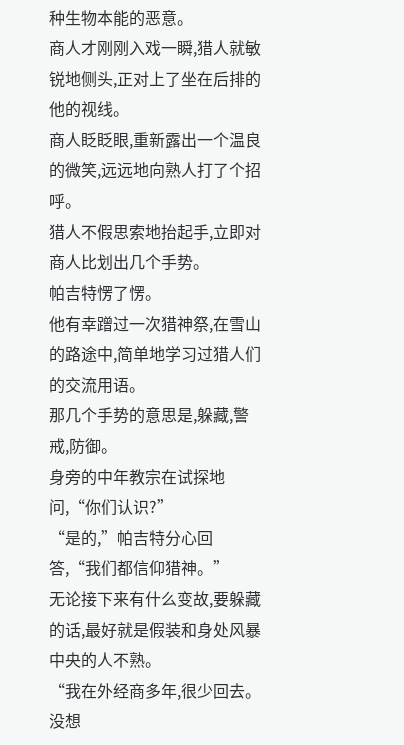种生物本能的恶意。
商人才刚刚入戏一瞬,猎人就敏锐地侧头,正对上了坐在后排的他的视线。
商人眨眨眼,重新露出一个温良的微笑,远远地向熟人打了个招呼。
猎人不假思索地抬起手,立即对商人比划出几个手势。
帕吉特愣了愣。
他有幸蹭过一次猎神祭,在雪山的路途中,简单地学习过猎人们的交流用语。
那几个手势的意思是,躲藏,警戒,防御。
身旁的中年教宗在试探地问,“你们认识?”
“是的,”帕吉特分心回答,“我们都信仰猎神。”
无论接下来有什么变故,要躲藏的话,最好就是假装和身处风暴中央的人不熟。
“我在外经商多年,很少回去。没想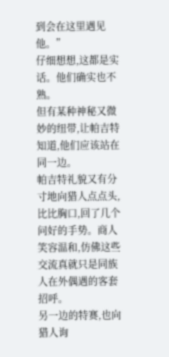到会在这里遇见他。”
仔细想想,这都是实话。他们确实也不熟。
但有某种神秘又微妙的纽带,让帕吉特知道,他们应该站在同一边。
帕吉特礼貌又有分寸地向猎人点点头,比比胸口,回了几个问好的手势。商人笑容温和,仿佛这些交流真就只是同族人在外偶遇的客套招呼。
另一边的特赛,也向猎人询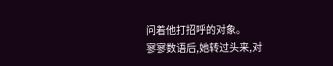问着他打招呼的对象。
寥寥数语后,她转过头来,对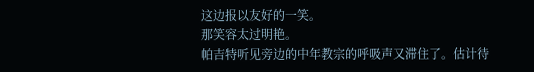这边报以友好的一笑。
那笑容太过明艳。
帕吉特听见旁边的中年教宗的呼吸声又滞住了。估计待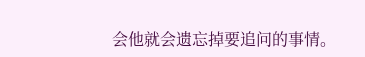会他就会遗忘掉要追问的事情。